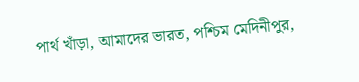পার্থ খাঁড়া, আমাদের ভারত, পশ্চিম মেদিনীপুর,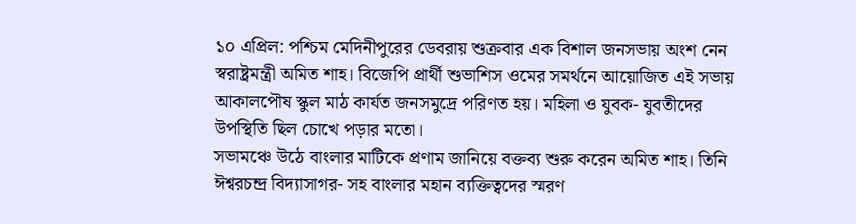১০ এপ্রিল: পশ্চিম মেদিনীপুরের ডেবরায় শুক্রবার এক বিশাল জনসভায় অংশ নেন স্বরাষ্ট্রমন্ত্রী অমিত শাহ। বিজেপি প্রার্থী শুভাশিস ওমের সমর্থনে আয়োজিত এই সভায় আকালপৌষ স্কুল মাঠ কার্যত জনসমুদ্রে পরিণত হয়। মহিলা ও যুবক- যুবতীদের উপস্থিতি ছিল চোখে পড়ার মতো।
সভামঞ্চে উঠে বাংলার মাটিকে প্রণাম জানিয়ে বক্তব্য শুরু করেন অমিত শাহ। তিনি ঈশ্বরচন্দ্র বিদ্যাসাগর- সহ বাংলার মহান ব্যক্তিত্বদের স্মরণ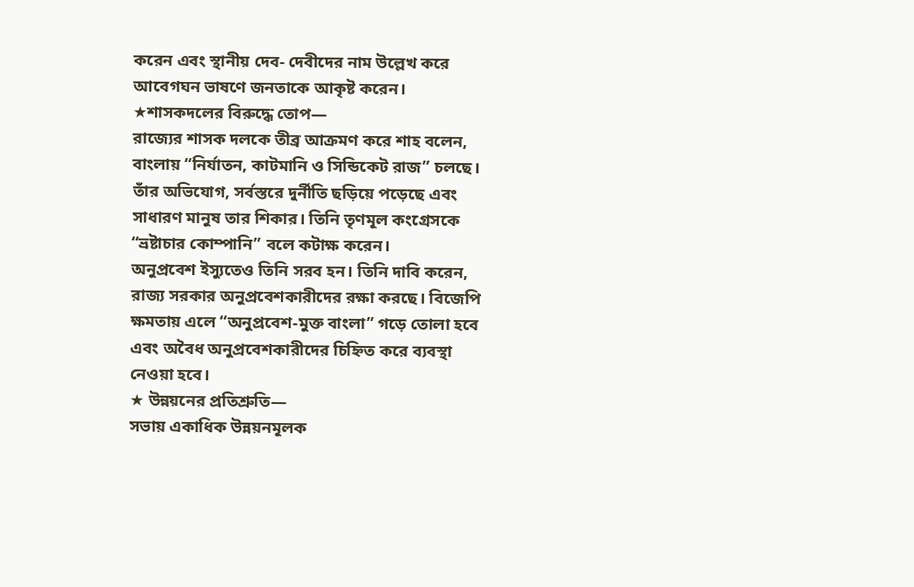করেন এবং স্থানীয় দেব- দেবীদের নাম উল্লেখ করে আবেগঘন ভাষণে জনতাকে আকৃষ্ট করেন।
★শাসকদলের বিরুদ্ধে তোপ—
রাজ্যের শাসক দলকে তীব্র আক্রমণ করে শাহ বলেন, বাংলায় “নির্যাতন, কাটমানি ও সিন্ডিকেট রাজ” চলছে। তাঁর অভিযোগ, সর্বস্তরে দুর্নীতি ছড়িয়ে পড়েছে এবং সাধারণ মানুষ তার শিকার। তিনি তৃণমূল কংগ্রেসকে “ভ্রষ্টাচার কোম্পানি” বলে কটাক্ষ করেন।
অনুপ্রবেশ ইস্যুতেও তিনি সরব হন। তিনি দাবি করেন, রাজ্য সরকার অনুপ্রবেশকারীদের রক্ষা করছে। বিজেপি ক্ষমতায় এলে “অনুপ্রবেশ-মুক্ত বাংলা” গড়ে তোলা হবে এবং অবৈধ অনুপ্রবেশকারীদের চিহ্নিত করে ব্যবস্থা নেওয়া হবে।
★ উন্নয়নের প্রতিশ্রুতি—
সভায় একাধিক উন্নয়নমূলক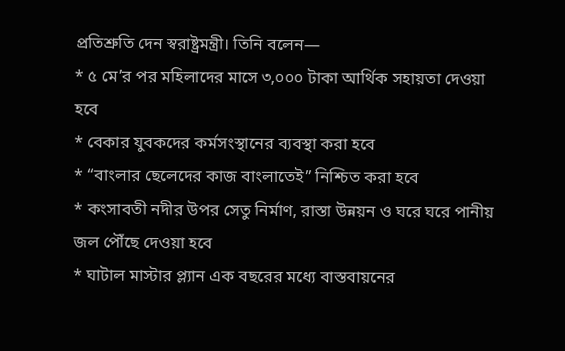প্রতিশ্রুতি দেন স্বরাষ্ট্রমন্ত্রী। তিনি বলেন—
* ৫ মে’র পর মহিলাদের মাসে ৩,০০০ টাকা আর্থিক সহায়তা দেওয়া হবে
* বেকার যুবকদের কর্মসংস্থানের ব্যবস্থা করা হবে
* “বাংলার ছেলেদের কাজ বাংলাতেই” নিশ্চিত করা হবে
* কংসাবতী নদীর উপর সেতু নির্মাণ, রাস্তা উন্নয়ন ও ঘরে ঘরে পানীয় জল পৌঁছে দেওয়া হবে
* ঘাটাল মাস্টার প্ল্যান এক বছরের মধ্যে বাস্তবায়নের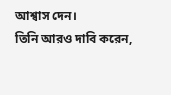আশ্বাস দেন।
তিনি আরও দাবি করেন,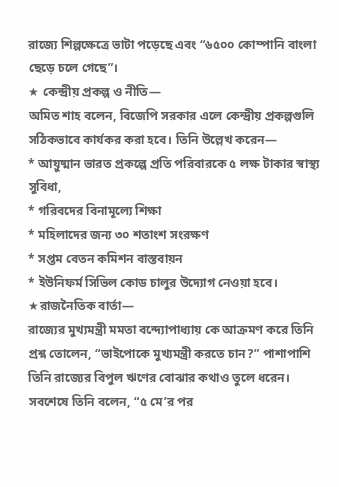রাজ্যে শিল্পক্ষেত্রে ভাটা পড়েছে এবং “৬৫০০ কোম্পানি বাংলা ছেড়ে চলে গেছে”।
★ কেন্দ্রীয় প্রকল্প ও নীতি—
অমিত শাহ বলেন, বিজেপি সরকার এলে কেন্দ্রীয় প্রকল্পগুলি সঠিকভাবে কার্যকর করা হবে। তিনি উল্লেখ করেন—
* আয়ুষ্মান ভারত প্রকল্পে প্রতি পরিবারকে ৫ লক্ষ টাকার স্বাস্থ্য সুবিধা,
* গরিবদের বিনামূল্যে শিক্ষা
* মহিলাদের জন্য ৩০ শতাংশ সংরক্ষণ
* সপ্তম বেতন কমিশন বাস্তবায়ন
* ইউনিফর্ম সিভিল কোড চালুর উদ্যোগ নেওয়া হবে।
★রাজনৈতিক বার্তা—
রাজ্যের মুখ্যমন্ত্রী মমতা বন্দ্যোপাধ্যায় কে আক্রমণ করে তিনি প্রশ্ন তোলেন, “ভাইপোকে মুখ্যমন্ত্রী করতে চান?” পাশাপাশি তিনি রাজ্যের বিপুল ঋণের বোঝার কথাও তুলে ধরেন।
সবশেষে তিনি বলেন, “৫ মে’র পর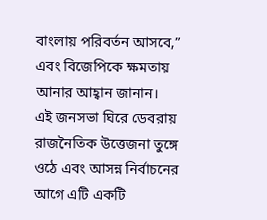বাংলায় পরিবর্তন আসবে,” এবং বিজেপিকে ক্ষমতায় আনার আহ্বান জানান।
এই জনসভা ঘিরে ডেবরায় রাজনৈতিক উত্তেজনা তুঙ্গে ওঠে এবং আসন্ন নির্বাচনের আগে এটি একটি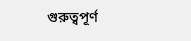গুরুত্বপূর্ণ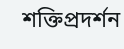শক্তিপ্রদর্শন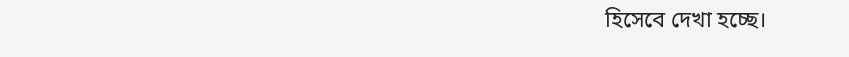হিসেবে দেখা হচ্ছে।